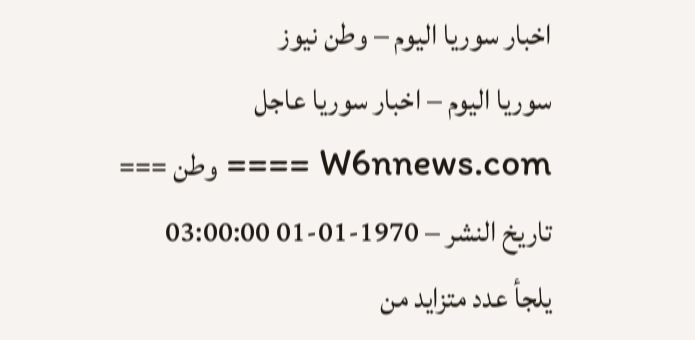اخبار سوريا اليوم – وطن نيوز
سوريا اليوم – اخبار سوريا عاجل
W6nnews.com ==== وطن === تاريخ النشر – 1970-01-01 03:00:00
يلجأ عدد متزايد من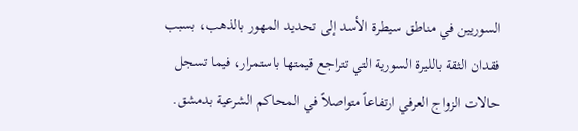السوريين في مناطق سيطرة الأسد إلى تحديد المهور بالذهب، بسبب فقدان الثقة بالليرة السورية التي تتراجع قيمتها باستمرار، فيما تسجل حالات الزواج العرفي ارتفاعاً متواصلاً في المحاكم الشرعية بدمشق.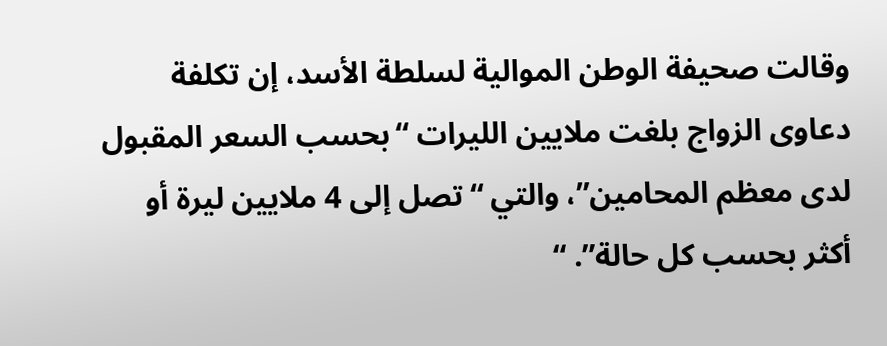وقالت صحيفة الوطن الموالية لسلطة الأسد، إن تكلفة دعاوى الزواج بلغت ملايين الليرات “بحسب السعر المقبول لدى معظم المحامين”، والتي “تصل إلى 4 ملايين ليرة أو أكثر بحسب كل حالة”. “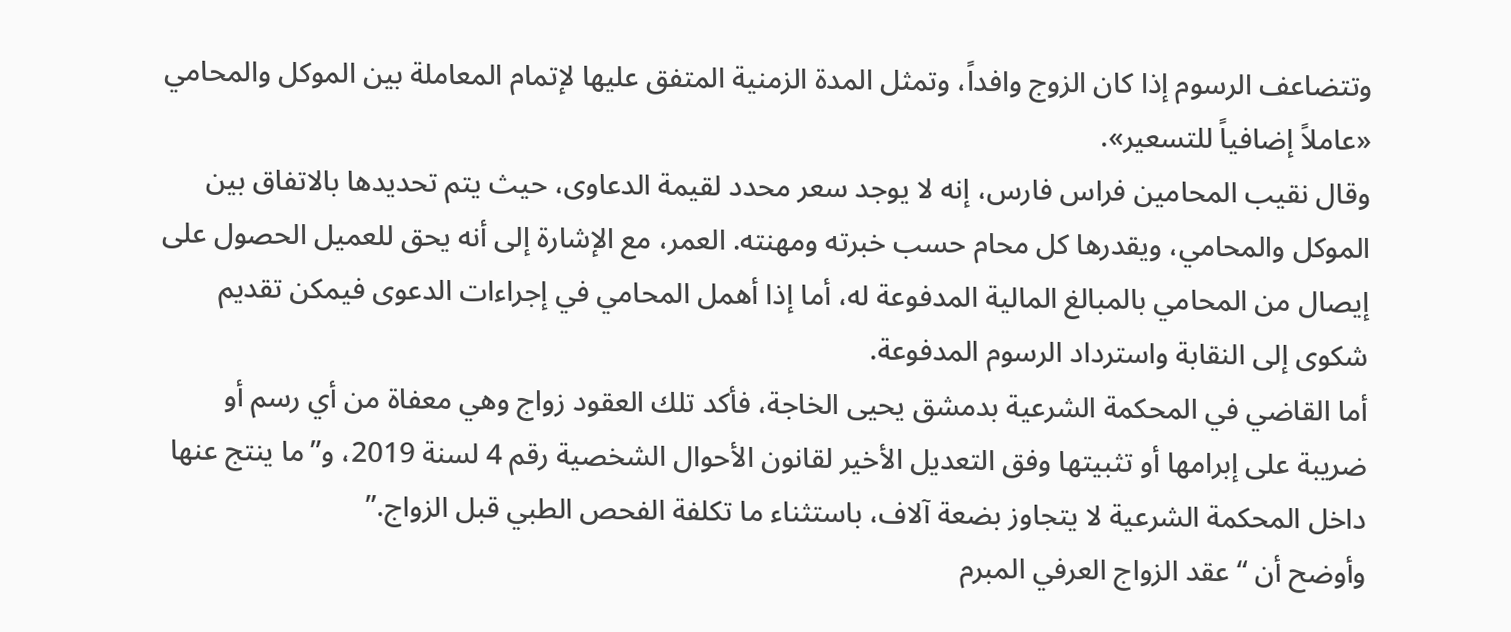وتتضاعف الرسوم إذا كان الزوج وافداً، وتمثل المدة الزمنية المتفق عليها لإتمام المعاملة بين الموكل والمحامي «عاملاً إضافياً للتسعير».
وقال نقيب المحامين فراس فارس، إنه لا يوجد سعر محدد لقيمة الدعاوى، حيث يتم تحديدها بالاتفاق بين الموكل والمحامي، ويقدرها كل محام حسب خبرته ومهنته. العمر، مع الإشارة إلى أنه يحق للعميل الحصول على إيصال من المحامي بالمبالغ المالية المدفوعة له، أما إذا أهمل المحامي في إجراءات الدعوى فيمكن تقديم شكوى إلى النقابة واسترداد الرسوم المدفوعة.
أما القاضي في المحكمة الشرعية بدمشق يحيى الخاجة، فأكد تلك العقود زواج وهي معفاة من أي رسم أو ضريبة على إبرامها أو تثبيتها وفق التعديل الأخير لقانون الأحوال الشخصية رقم 4 لسنة 2019، و”ما ينتج عنها داخل المحكمة الشرعية لا يتجاوز بضعة آلاف، باستثناء ما تكلفة الفحص الطبي قبل الزواج.”
وأوضح أن “عقد الزواج العرفي المبرم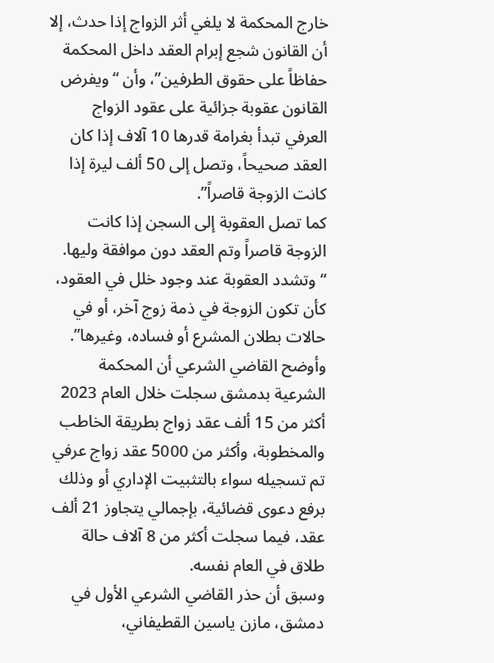خارج المحكمة لا يلغي أثر الزواج إذا حدث، إلا أن القانون شجع إبرام العقد داخل المحكمة حفاظاً على حقوق الطرفين”، وأن “ ويفرض القانون عقوبة جزائية على عقود الزواج العرفي تبدأ بغرامة قدرها 10 آلاف إذا كان العقد صحيحاً، وتصل إلى 50 ألف ليرة إذا كانت الزوجة قاصراً”.
كما تصل العقوبة إلى السجن إذا كانت الزوجة قاصراً وتم العقد دون موافقة وليها. “وتشدد العقوبة عند وجود خلل في العقود، كأن تكون الزوجة في ذمة زوج آخر، أو في حالات بطلان المشرع أو فساده، وغيرها”.
وأوضح القاضي الشرعي أن المحكمة الشرعية بدمشق سجلت خلال العام 2023 أكثر من 15 ألف عقد زواج بطريقة الخاطب والمخطوبة، وأكثر من 5000 عقد زواج عرفي تم تسجيله سواء بالتثبيت الإداري أو وذلك برفع دعوى قضائية، بإجمالي يتجاوز 21 ألف عقد، فيما سجلت أكثر من 8 آلاف حالة طلاق في العام نفسه.
وسبق أن حذر القاضي الشرعي الأول في دمشق، مازن ياسين القطيفاني،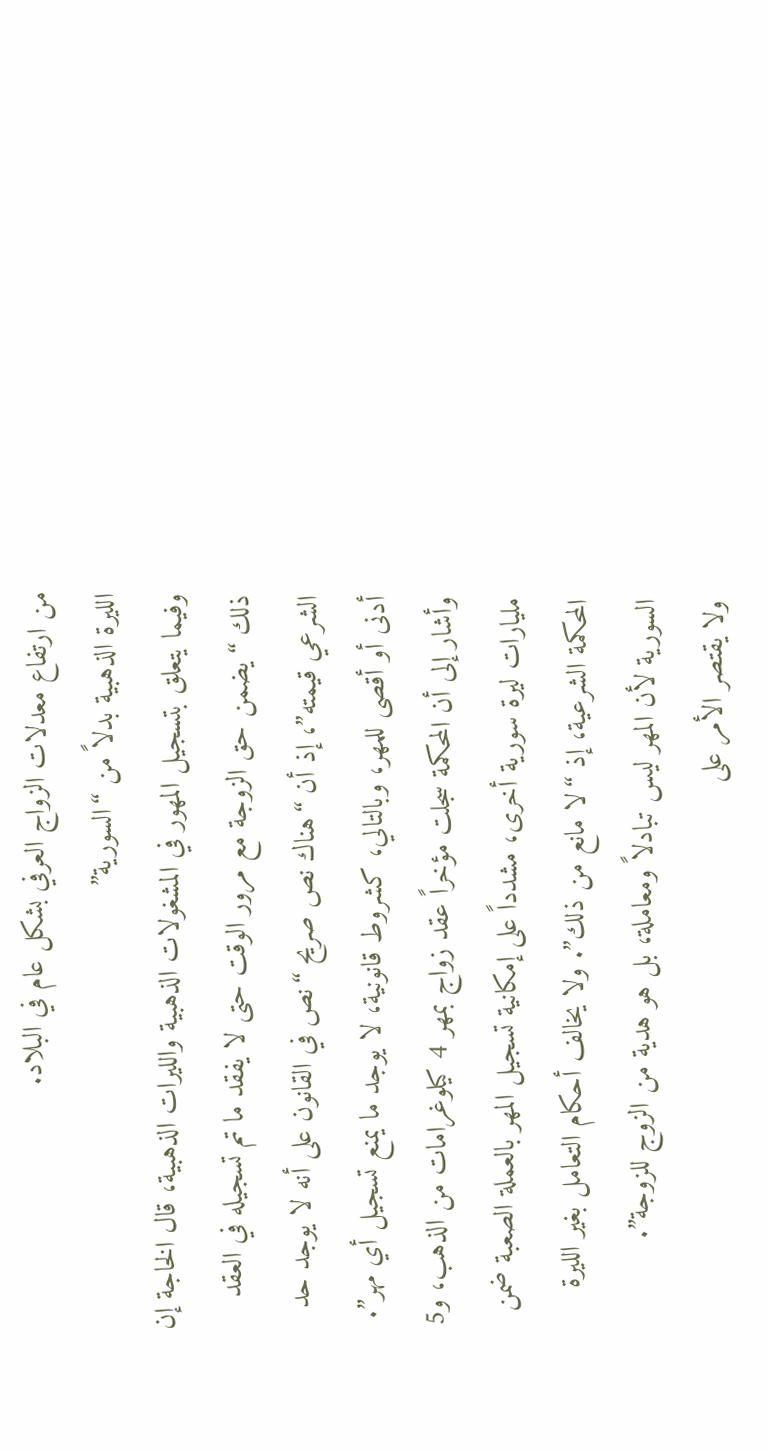من ارتفاع معدلات الزواج العرفي بشكل عام في البلاد.
الليرة الذهبية بدلاً من “السورية”
وفيما يتعلق بتسجيل المهور في المشغولات الذهبية والليرات الذهبية، قال الخاجة إن ذلك “يضمن حق الزوجة مع مرور الوقت حتى لا يفقد ما تم تسجيله في العقد الشرعي قيمته”، إذ أن “هناك نص صريح “نص في القانون على أنه لا يوجد حد أدنى أو أقصى للمهر، وبالتالي، كشروط قانونية، لا يوجد ما يمنع تسجيل أي مهر”.
وأشار إلى أن المحكمة سجلت مؤخراً عقد زواج بمهر 4 كيلوغرامات من الذهب، و5 مليارات ليرة سورية أخرى، مشدداً على إمكانية تسجيل المهر بالعملة الصعبة ضمن المحكمة الشرعية، إذ “لا مانع من ذلك”. ولا يخالف أحكام التعامل بغير الليرة السورية لأن المهر ليس تبادلاً ومعاملة، بل هو هدية من الزوج للزوجة”.
ولا يقتصر الأمر على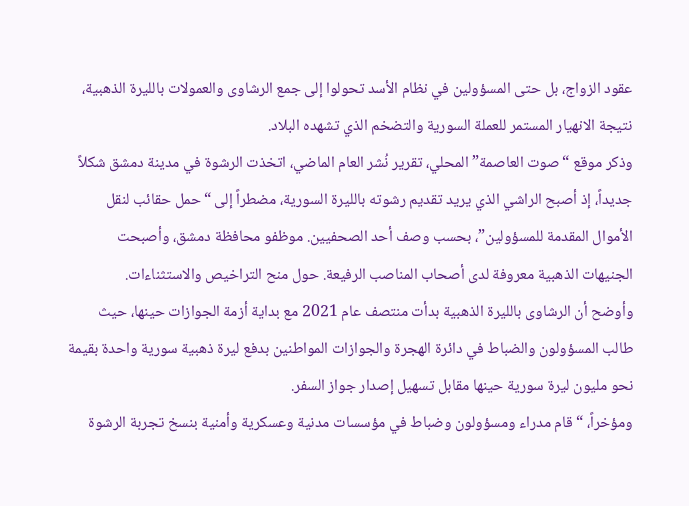عقود الزواج، بل حتى المسؤولين في نظام الأسد تحولوا إلى جمع الرشاوى والعمولات بالليرة الذهبية، نتيجة الانهيار المستمر للعملة السورية والتضخم الذي تشهده البلاد.
وذكر موقع “صوت العاصمة” المحلي، تقرير نُشر العام الماضي، اتخذت الرشوة في مدينة دمشق شكلاً جديداً، إذ أصبح الراشي الذي يريد تقديم رشوته بالليرة السورية، مضطراً إلى “حمل حقائب لنقل الأموال المقدمة للمسؤولين”، بحسب وصف أحد الصحفيين. موظفو محافظة دمشق، وأصبحت الجنيهات الذهبية معروفة لدى أصحاب المناصب الرفيعة. حول منح التراخيص والاستثناءات.
وأوضح أن الرشاوى بالليرة الذهبية بدأت منتصف عام 2021 مع بداية أزمة الجوازات حينها، حيث طالب المسؤولون والضباط في دائرة الهجرة والجوازات المواطنين بدفع ليرة ذهبية سورية واحدة بقيمة نحو مليون ليرة سورية حينها مقابل تسهيل إصدار جواز السفر.
ومؤخراً، “قام مدراء ومسؤولون وضباط في مؤسسات مدنية وعسكرية وأمنية بنسخ تجربة الرشوة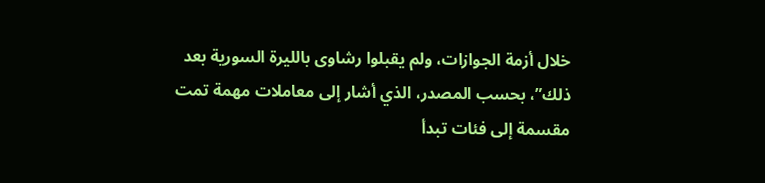خلال أزمة الجوازات، ولم يقبلوا رشاوى بالليرة السورية بعد ذلك”، بحسب المصدر، الذي أشار إلى معاملات مهمة تمت مقسمة إلى فئات تبدأ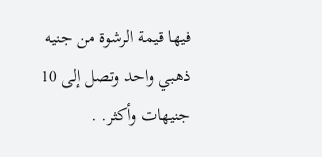فيها قيمة الرشوة من جنيه ذهبي واحد وتصل إلى 10 جنيهات وأكثر. .